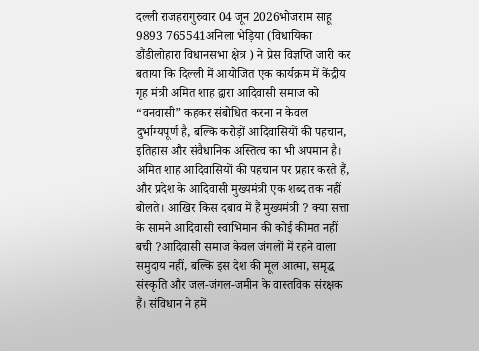दल्ली राजहरागुरुवार 04 जून 2026भोजराम साहू 9893 765541अनिला भेड़िया (विधायिका डौंडीलोहारा विधानसभा क्षेत्र ) ने प्रेस विज्ञप्ति जारी कर बताया कि दिल्ली में आयोजित एक कार्यक्रम में केंद्रीय गृह मंत्री अमित शाह द्वारा आदिवासी समाज को “वनवासी” कहकर संबोधित करना न केवल दुर्भाग्यपूर्ण है, बल्कि करोड़ों आदिवासियों की पहचान, इतिहास और संवैधानिक अस्तित्व का भी अपमान है। अमित शाह आदिवासियों की पहचान पर प्रहार करते हैं, और प्रदेश के आदिवासी मुख्यमंत्री एक शब्द तक नहीं बोलते। आखिर किस दबाव में हैं मुख्यमंत्री ? क्या सत्ता के सामने आदिवासी स्वाभिमान की कोई कीमत नहीं बची ?आदिवासी समाज केवल जंगलों में रहने वाला समुदाय नहीं, बल्कि इस देश की मूल आत्मा, समृद्ध संस्कृति और जल-जंगल-जमीन के वास्तविक संरक्षक हैं। संविधान ने हमें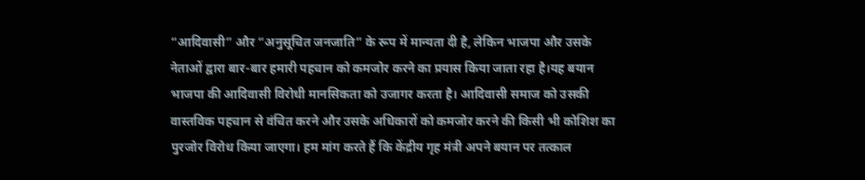“आदिवासी” और “अनुसूचित जनजाति” के रूप में मान्यता दी है, लेकिन भाजपा और उसके नेताओं द्वारा बार-बार हमारी पहचान को कमजोर करने का प्रयास किया जाता रहा है।यह बयान भाजपा की आदिवासी विरोधी मानसिकता को उजागर करता है। आदिवासी समाज को उसकी वास्तविक पहचान से वंचित करने और उसके अधिकारों को कमजोर करने की किसी भी कोशिश का पुरजोर विरोध किया जाएगा। हम मांग करते हैं कि केंद्रीय गृह मंत्री अपने बयान पर तत्काल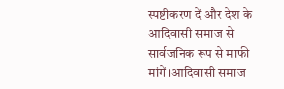स्पष्टीकरण दें और देश के आदिवासी समाज से सार्वजनिक रूप से माफी मांगें।आदिवासी समाज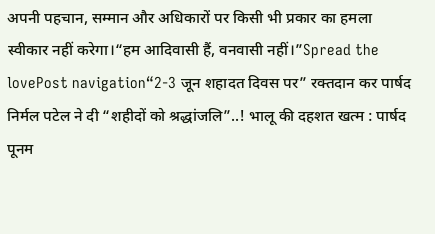अपनी पहचान, सम्मान और अधिकारों पर किसी भी प्रकार का हमला स्वीकार नहीं करेगा।“हम आदिवासी हैं, वनवासी नहीं।”Spread the lovePost navigation“2-3 जून शहादत दिवस पर” रक्तदान कर पार्षद निर्मल पटेल ने दी “शहीदों को श्रद्धांजलि”..! भालू की दहशत खत्म : पार्षद पूनम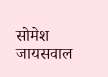सोमेश जायसवाल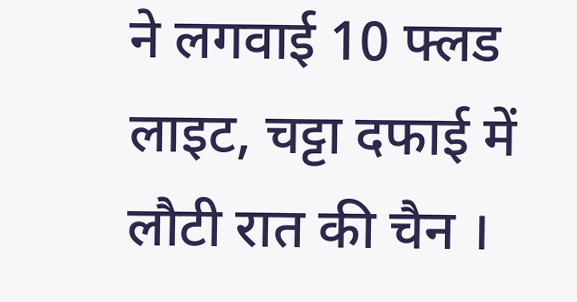ने लगवाई 10 फ्लड लाइट, चट्टा दफाई में लौटी रात की चैन ।